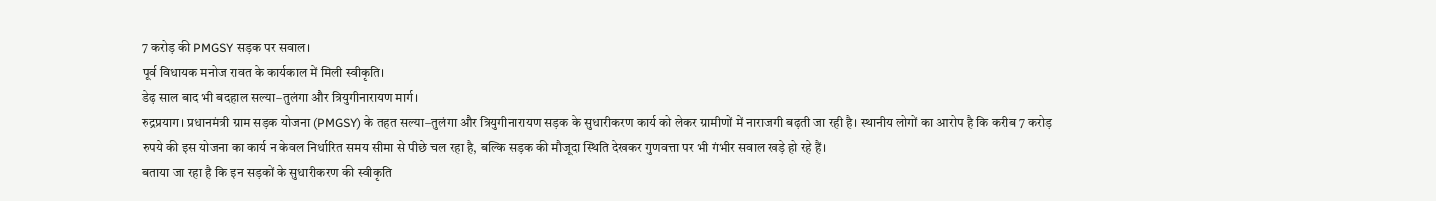7 करोड़ की PMGSY सड़क पर सवाल।
पूर्व विधायक मनोज रावत के कार्यकाल में मिली स्वीकृति।
डेढ़ साल बाद भी बदहाल सल्या–तुलंगा और त्रियुगीनारायण मार्ग।
रुद्रप्रयाग। प्रधानमंत्री ग्राम सड़क योजना (PMGSY) के तहत सल्या–तुलंगा और त्रियुगीनारायण सड़क के सुधारीकरण कार्य को लेकर ग्रामीणों में नाराजगी बढ़ती जा रही है। स्थानीय लोगों का आरोप है कि करीब 7 करोड़ रुपये की इस योजना का कार्य न केवल निर्धारित समय सीमा से पीछे चल रहा है, बल्कि सड़क की मौजूदा स्थिति देखकर गुणवत्ता पर भी गंभीर सवाल खड़े हो रहे हैं।
बताया जा रहा है कि इन सड़कों के सुधारीकरण की स्वीकृति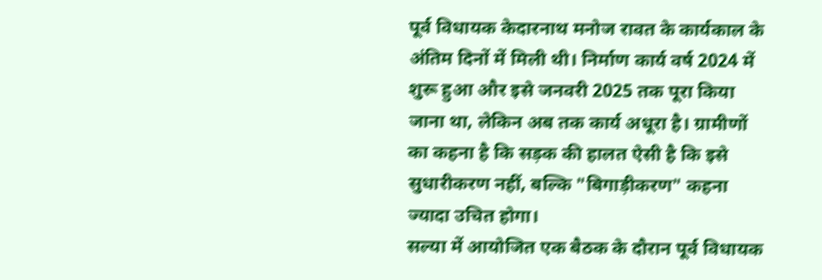पूर्व विधायक केदारनाथ मनोज रावत के कार्यकाल के अंतिम दिनों में मिली थी। निर्माण कार्य वर्ष 2024 में शुरू हुआ और इसे जनवरी 2025 तक पूरा किया जाना था, लेकिन अब तक कार्य अधूरा है। ग्रामीणों का कहना है कि सड़क की हालत ऐसी है कि इसे सुधारीकरण नहीं, बल्कि "बिगाड़ीकरण" कहना ज्यादा उचित होगा।
सल्या में आयोजित एक बैठक के दौरान पूर्व विधायक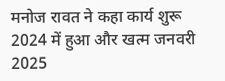मनोज रावत ने कहा कार्य शुरू 2024 में हुआ और खत्म जनवरी 2025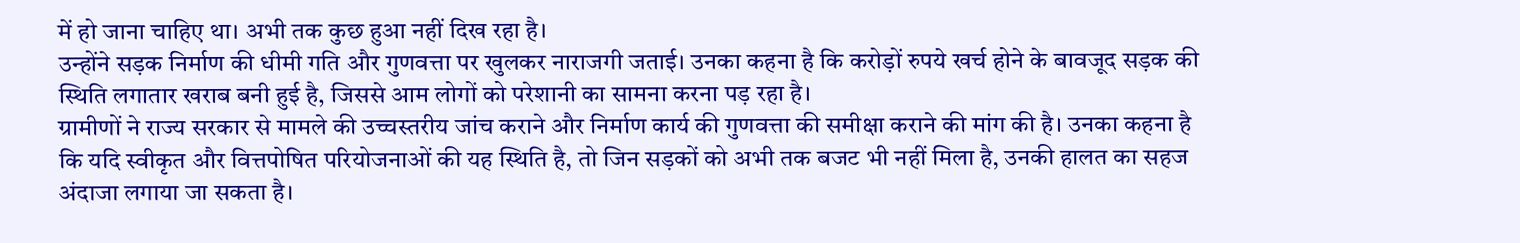में हो जाना चाहिए था। अभी तक कुछ हुआ नहीं दिख रहा है।
उन्होंने सड़क निर्माण की धीमी गति और गुणवत्ता पर खुलकर नाराजगी जताई। उनका कहना है कि करोड़ों रुपये खर्च होने के बावजूद सड़क की स्थिति लगातार खराब बनी हुई है, जिससे आम लोगों को परेशानी का सामना करना पड़ रहा है।
ग्रामीणों ने राज्य सरकार से मामले की उच्चस्तरीय जांच कराने और निर्माण कार्य की गुणवत्ता की समीक्षा कराने की मांग की है। उनका कहना है कि यदि स्वीकृत और वित्तपोषित परियोजनाओं की यह स्थिति है, तो जिन सड़कों को अभी तक बजट भी नहीं मिला है, उनकी हालत का सहज अंदाजा लगाया जा सकता है।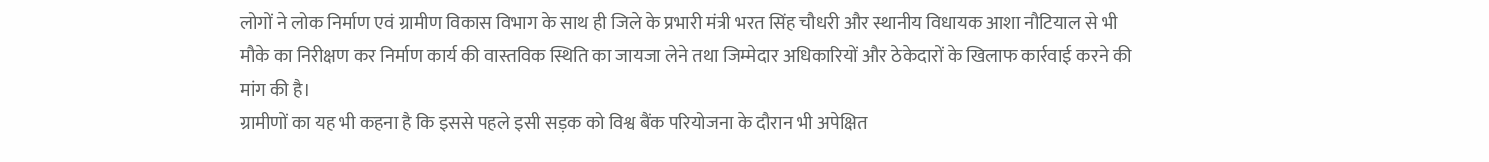लोगों ने लोक निर्माण एवं ग्रामीण विकास विभाग के साथ ही जिले के प्रभारी मंत्री भरत सिंह चौधरी और स्थानीय विधायक आशा नौटियाल से भी मौके का निरीक्षण कर निर्माण कार्य की वास्तविक स्थिति का जायजा लेने तथा जिम्मेदार अधिकारियों और ठेकेदारों के खिलाफ कार्रवाई करने की मांग की है।
ग्रामीणों का यह भी कहना है कि इससे पहले इसी सड़क को विश्व बैंक परियोजना के दौरान भी अपेक्षित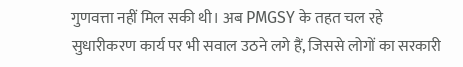गुणवत्ता नहीं मिल सकी थी। अब PMGSY के तहत चल रहे सुधारीकरण कार्य पर भी सवाल उठने लगे हैं, जिससे लोगों का सरकारी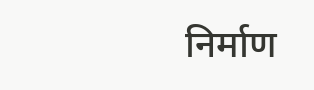निर्माण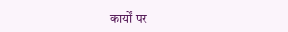कार्यों पर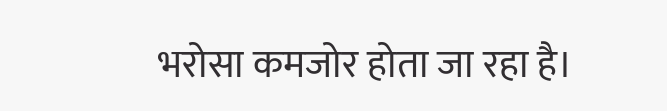भरोसा कमजोर होता जा रहा है।